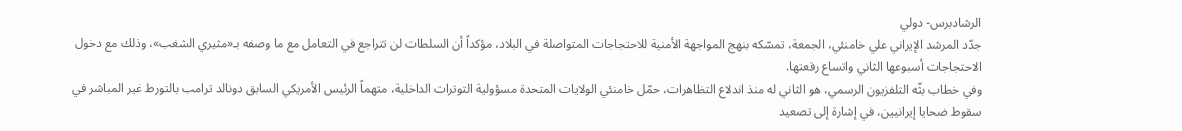الرشادبرس- دولي
جدّد المرشد الإيراني علي خامنئي، الجمعة، تمسّكه بنهج المواجهة الأمنية للاحتجاجات المتواصلة في البلاد، مؤكداً أن السلطات لن تتراجع في التعامل مع ما وصفه بـ«مثيري الشغب»، وذلك مع دخول الاحتجاجات أسبوعها الثاني واتساع رقعتها.
وفي خطاب بثّه التلفزيون الرسمي، هو الثاني له منذ اندلاع التظاهرات، حمّل خامنئي الولايات المتحدة مسؤولية التوترات الداخلية، متهماً الرئيس الأمريكي السابق دونالد ترامب بالتورط غير المباشر في سقوط ضحايا إيرانيين، في إشارة إلى تصعيد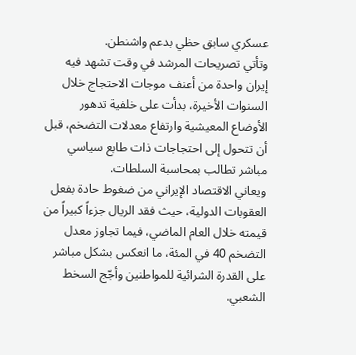عسكري سابق حظي بدعم واشنطن.
وتأتي تصريحات المرشد في وقت تشهد فيه إيران واحدة من أعنف موجات الاحتجاج خلال السنوات الأخيرة، بدأت على خلفية تدهور الأوضاع المعيشية وارتفاع معدلات التضخم، قبل أن تتحول إلى احتجاجات ذات طابع سياسي مباشر تطالب بمحاسبة السلطات.
ويعاني الاقتصاد الإيراني من ضغوط حادة بفعل العقوبات الدولية، حيث فقد الريال جزءاً كبيراً من قيمته خلال العام الماضي، فيما تجاوز معدل التضخم 40 في المئة، ما انعكس بشكل مباشر على القدرة الشرائية للمواطنين وأجّج السخط الشعبي.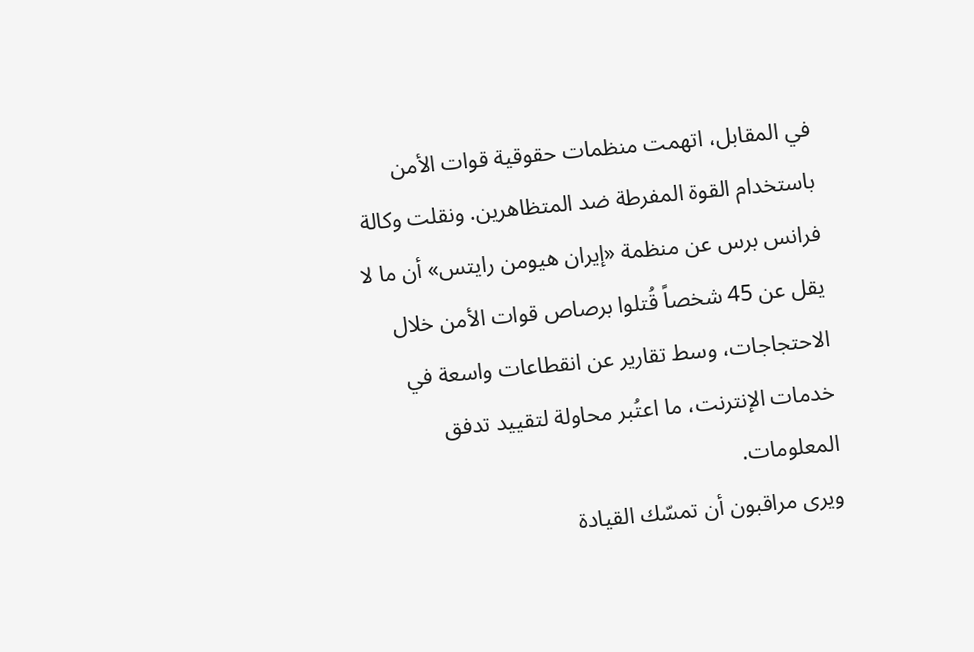في المقابل، اتهمت منظمات حقوقية قوات الأمن باستخدام القوة المفرطة ضد المتظاهرين. ونقلت وكالة فرانس برس عن منظمة «إيران هيومن رايتس» أن ما لا يقل عن 45 شخصاً قُتلوا برصاص قوات الأمن خلال الاحتجاجات، وسط تقارير عن انقطاعات واسعة في خدمات الإنترنت، ما اعتُبر محاولة لتقييد تدفق المعلومات.
ويرى مراقبون أن تمسّك القيادة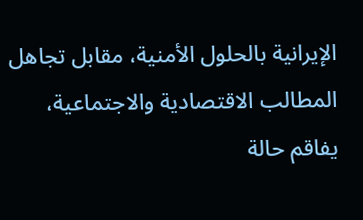الإيرانية بالحلول الأمنية، مقابل تجاهل المطالب الاقتصادية والاجتماعية، يفاقم حالة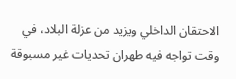الاحتقان الداخلي ويزيد من عزلة البلاد، في وقت تواجه فيه طهران تحديات غير مسبوقة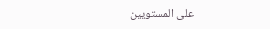على المستويين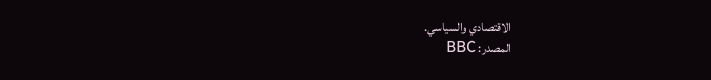الاقتصادي والسياسي.
المصدر: BBC